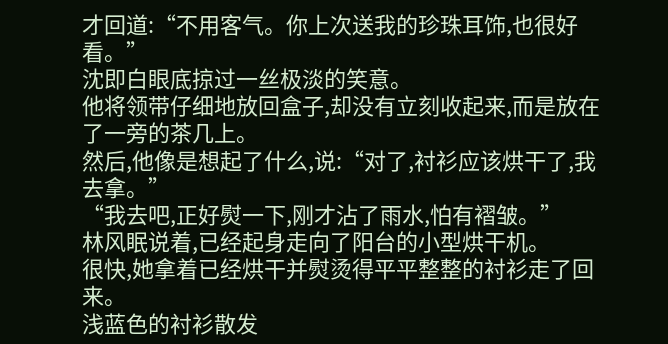才回道:“不用客气。你上次送我的珍珠耳饰,也很好看。”
沈即白眼底掠过一丝极淡的笑意。
他将领带仔细地放回盒子,却没有立刻收起来,而是放在了一旁的茶几上。
然后,他像是想起了什么,说:“对了,衬衫应该烘干了,我去拿。”
“我去吧,正好熨一下,刚才沾了雨水,怕有褶皱。”
林风眠说着,已经起身走向了阳台的小型烘干机。
很快,她拿着已经烘干并熨烫得平平整整的衬衫走了回来。
浅蓝色的衬衫散发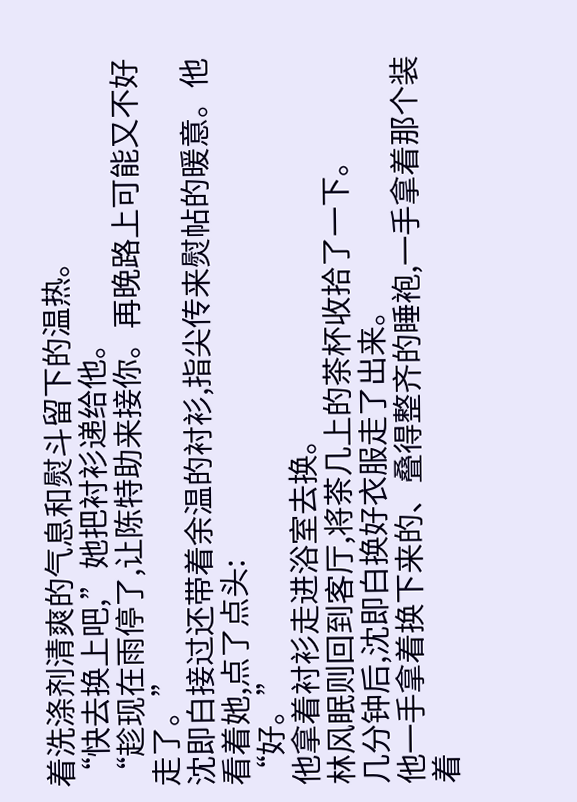着洗涤剂清爽的气息和熨斗留下的温热。
“快去换上吧,”她把衬衫递给他。
“趁现在雨停了,让陈特助来接你。再晚路上可能又不好走了。”
沈即白接过还带着余温的衬衫,指尖传来熨帖的暖意。他看着她,点了点头:
“好。”
他拿着衬衫走进浴室去换。
林风眠则回到客厅,将茶几上的茶杯收拾了一下。
几分钟后,沈即白换好衣服走了出来。
他一手拿着换下来的、叠得整齐的睡袍,一手拿着那个装着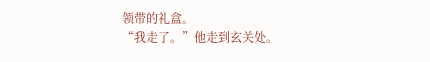领带的礼盒。
“我走了。”他走到玄关处。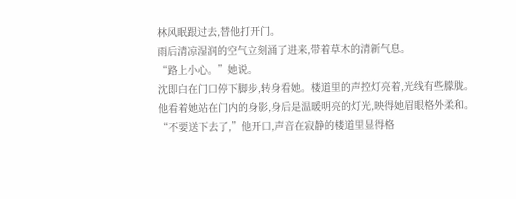林风眠跟过去,替他打开门。
雨后清凉湿润的空气立刻涌了进来,带着草木的清新气息。
“路上小心。”她说。
沈即白在门口停下脚步,转身看她。楼道里的声控灯亮着,光线有些朦胧。
他看着她站在门内的身影,身后是温暖明亮的灯光,映得她眉眼格外柔和。
“不要送下去了,”他开口,声音在寂静的楼道里显得格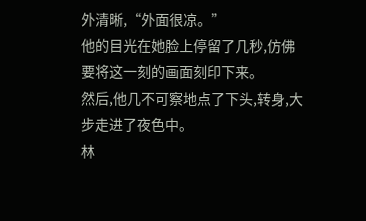外清晰,“外面很凉。”
他的目光在她脸上停留了几秒,仿佛要将这一刻的画面刻印下来。
然后,他几不可察地点了下头,转身,大步走进了夜色中。
林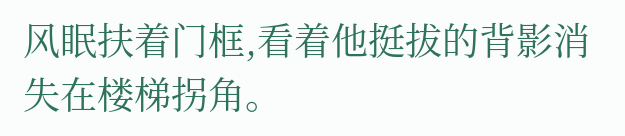风眠扶着门框,看着他挺拔的背影消失在楼梯拐角。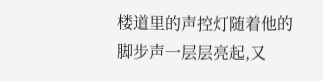楼道里的声控灯随着他的脚步声一层层亮起,又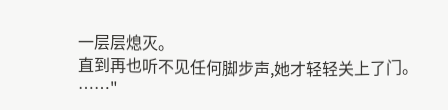一层层熄灭。
直到再也听不见任何脚步声,她才轻轻关上了门。
……"